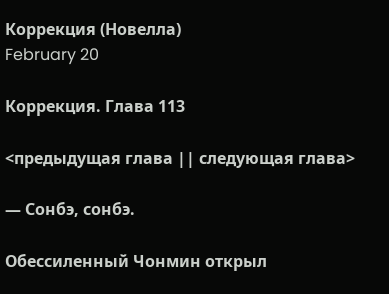Коррекция (Новелла)
February 20

Коррекция. Глава 113

<предыдущая глава || следующая глава>

— Сонбэ, сонбэ.

Обессиленный Чонмин открыл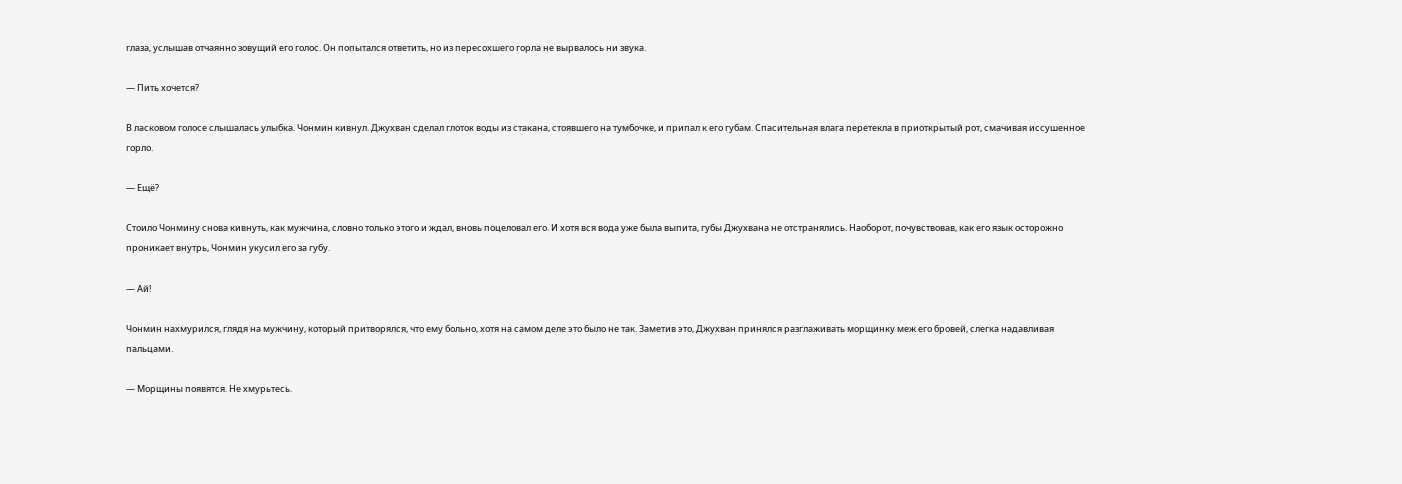глаза, услышав отчаянно зовущий его голос. Он попытался ответить, но из пересохшего горла не вырвалось ни звука.

— Пить хочется?

В ласковом голосе слышалась улыбка. Чонмин кивнул. Джухван сделал глоток воды из стакана, стоявшего на тумбочке, и припал к его губам. Спасительная влага перетекла в приоткрытый рот, смачивая иссушенное горло.

— Ещё?

Стоило Чонмину снова кивнуть, как мужчина, словно только этого и ждал, вновь поцеловал его. И хотя вся вода уже была выпита, губы Джухвана не отстранялись. Наоборот, почувствовав, как его язык осторожно проникает внутрь, Чонмин укусил его за губу.

— Ай!

Чонмин нахмурился, глядя на мужчину, который притворялся, что ему больно, хотя на самом деле это было не так. Заметив это, Джухван принялся разглаживать морщинку меж его бровей, слегка надавливая пальцами.

— Морщины появятся. Не хмурьтесь.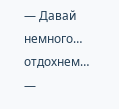— Давай немного… отдохнем… —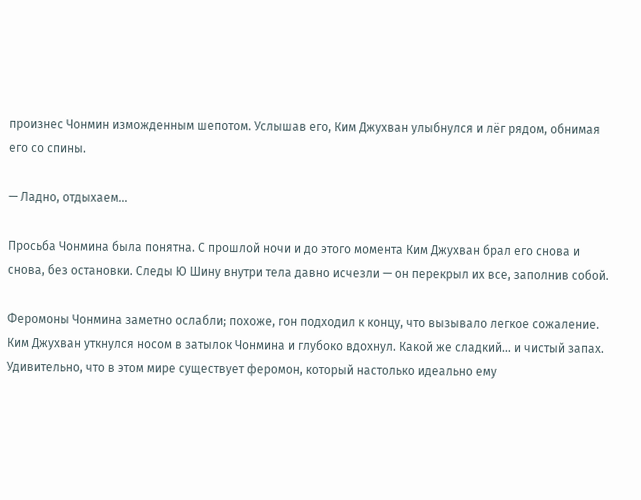произнес Чонмин изможденным шепотом. Услышав его, Ким Джухван улыбнулся и лёг рядом, обнимая его со спины.

— Ладно, отдыхаем…

Просьба Чонмина была понятна. С прошлой ночи и до этого момента Ким Джухван брал его снова и снова, без остановки. Следы Ю Шину внутри тела давно исчезли — он перекрыл их все, заполнив собой.

Феромоны Чонмина заметно ослабли; похоже, гон подходил к концу, что вызывало легкое сожаление. Ким Джухван уткнулся носом в затылок Чонмина и глубоко вдохнул. Какой же сладкий… и чистый запах. Удивительно, что в этом мире существует феромон, который настолько идеально ему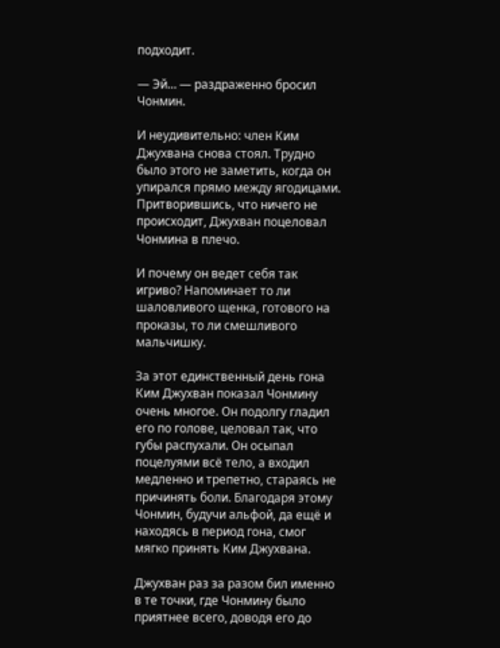подходит.

— Эй… — раздраженно бросил Чонмин.

И неудивительно: член Ким Джухвана снова стоял. Трудно было этого не заметить, когда он упирался прямо между ягодицами. Притворившись, что ничего не происходит, Джухван поцеловал Чонмина в плечо.

И почему он ведет себя так игриво? Напоминает то ли шаловливого щенка, готового на проказы, то ли смешливого мальчишку.

За этот единственный день гона Ким Джухван показал Чонмину очень многое. Он подолгу гладил его по голове, целовал так, что губы распухали. Он осыпал поцелуями всё тело, а входил медленно и трепетно, стараясь не причинять боли. Благодаря этому Чонмин, будучи альфой, да ещё и находясь в период гона, смог мягко принять Ким Джухвана.

Джухван раз за разом бил именно в те точки, где Чонмину было приятнее всего, доводя его до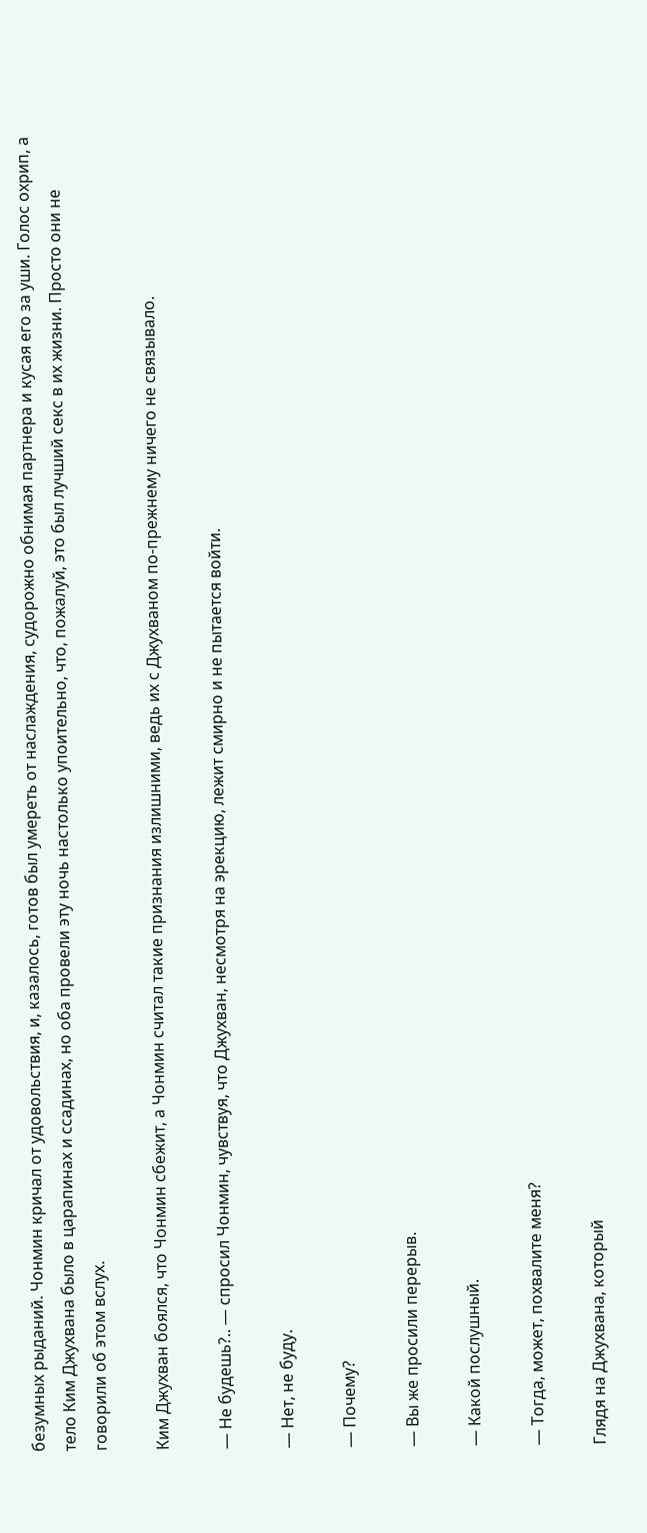безумных рыданий. Чонмин кричал от удовольствия, и, казалось, готов был умереть от наслаждения, судорожно обнимая партнера и кусая его за уши. Голос охрип, а тело Ким Джухвана было в царапинах и ссадинах, но оба провели эту ночь настолько упоительно, что, пожалуй, это был лучший секс в их жизни. Просто они не говорили об этом вслух.

Ким Джухван боялся, что Чонмин сбежит, а Чонмин считал такие признания излишними, ведь их с Джухваном по-прежнему ничего не связывало.

— Не будешь?.. — спросил Чонмин, чувствуя, что Джухван, несмотря на эрекцию, лежит смирно и не пытается войти.

— Нет, не буду.

— Почему?

— Вы же просили перерыв.

— Какой послушный.

— Тогда, может, похвалите меня?

Глядя на Джухвана, который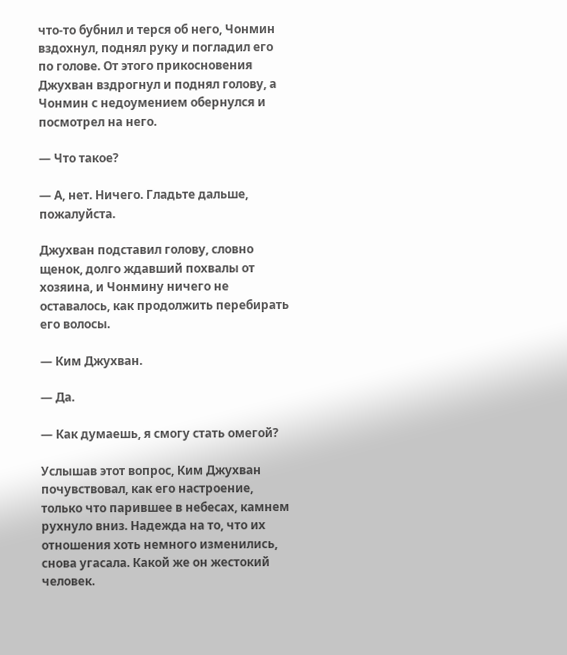что-то бубнил и терся об него, Чонмин вздохнул, поднял руку и погладил его по голове. От этого прикосновения Джухван вздрогнул и поднял голову, а Чонмин с недоумением обернулся и посмотрел на него.

— Что такое?

— А, нет. Ничего. Гладьте дальше, пожалуйста.

Джухван подставил голову, словно щенок, долго ждавший похвалы от хозяина, и Чонмину ничего не оставалось, как продолжить перебирать его волосы.

— Ким Джухван.

— Да.

— Как думаешь, я смогу стать омегой?

Услышав этот вопрос, Ким Джухван почувствовал, как его настроение, только что парившее в небесах, камнем рухнуло вниз. Надежда на то, что их отношения хоть немного изменились, снова угасала. Какой же он жестокий человек.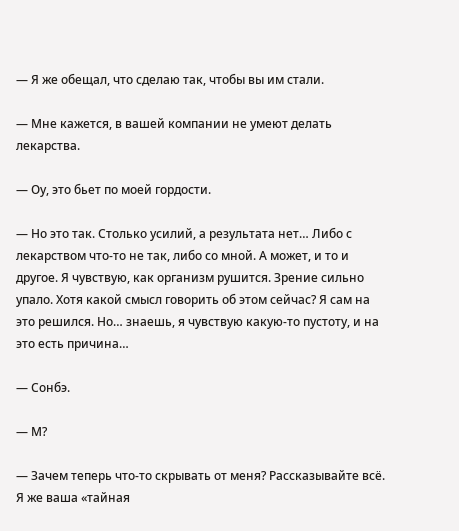— Я же обещал, что сделаю так, чтобы вы им стали.

— Мне кажется, в вашей компании не умеют делать лекарства.

— Оу, это бьет по моей гордости.

— Но это так. Столько усилий, а результата нет… Либо с лекарством что-то не так, либо со мной. А может, и то и другое. Я чувствую, как организм рушится. Зрение сильно упало. Хотя какой смысл говорить об этом сейчас? Я сам на это решился. Но… знаешь, я чувствую какую-то пустоту, и на это есть причина…

— Сонбэ.

— М?

— Зачем теперь что-то скрывать от меня? Рассказывайте всё. Я же ваша «тайная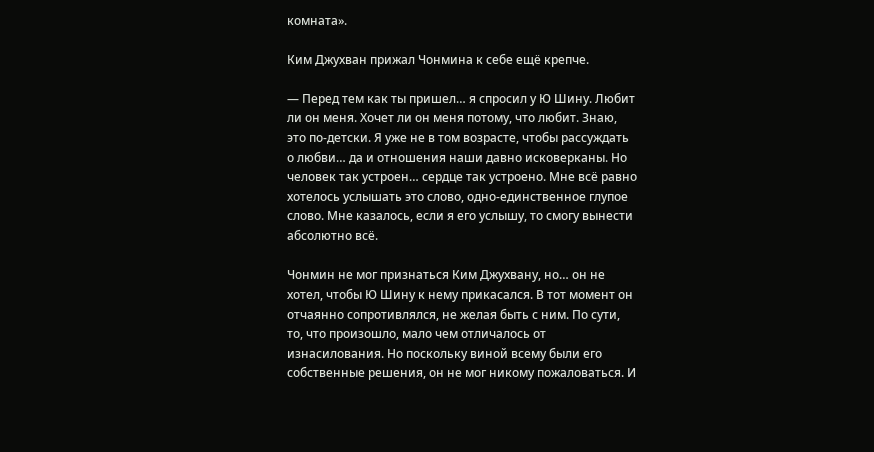комната».

Ким Джухван прижал Чонмина к себе ещё крепче.

— Перед тем как ты пришел… я спросил у Ю Шину. Любит ли он меня. Хочет ли он меня потому, что любит. Знаю, это по-детски. Я уже не в том возрасте, чтобы рассуждать о любви… да и отношения наши давно исковерканы. Но человек так устроен… сердце так устроено. Мне всё равно хотелось услышать это слово, одно-единственное глупое слово. Мне казалось, если я его услышу, то смогу вынести абсолютно всё.

Чонмин не мог признаться Ким Джухвану, но… он не хотел, чтобы Ю Шину к нему прикасался. В тот момент он отчаянно сопротивлялся, не желая быть с ним. По сути, то, что произошло, мало чем отличалось от изнасилования. Но поскольку виной всему были его собственные решения, он не мог никому пожаловаться. И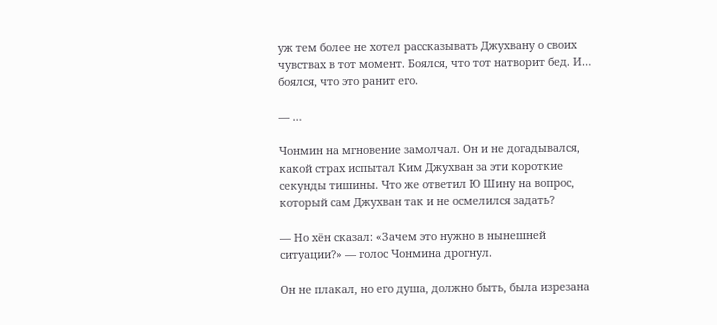уж тем более не хотел рассказывать Джухвану о своих чувствах в тот момент. Боялся, что тот натворит бед. И… боялся, что это ранит его.

— …

Чонмин на мгновение замолчал. Он и не догадывался, какой страх испытал Ким Джухван за эти короткие секунды тишины. Что же ответил Ю Шину на вопрос, который сам Джухван так и не осмелился задать?

— Но хён сказал: «Зачем это нужно в нынешней ситуации?» — голос Чонмина дрогнул.

Он не плакал, но его душа, должно быть, была изрезана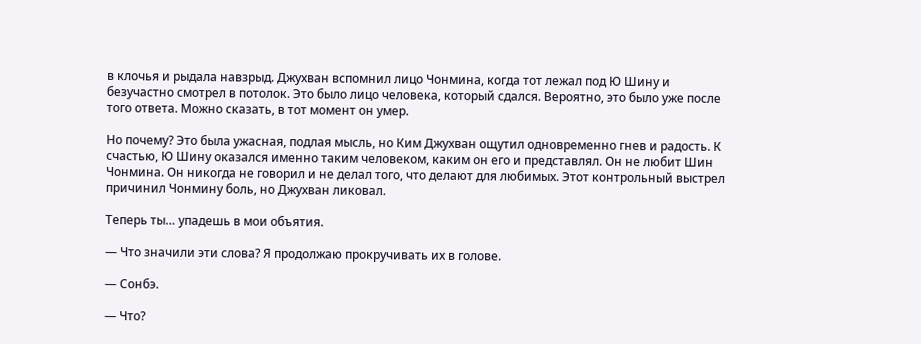в клочья и рыдала навзрыд. Джухван вспомнил лицо Чонмина, когда тот лежал под Ю Шину и безучастно смотрел в потолок. Это было лицо человека, который сдался. Вероятно, это было уже после того ответа. Можно сказать, в тот момент он умер.

Но почему? Это была ужасная, подлая мысль, но Ким Джухван ощутил одновременно гнев и радость. К счастью, Ю Шину оказался именно таким человеком, каким он его и представлял. Он не любит Шин Чонмина. Он никогда не говорил и не делал того, что делают для любимых. Этот контрольный выстрел причинил Чонмину боль, но Джухван ликовал.

Теперь ты… упадешь в мои объятия.

— Что значили эти слова? Я продолжаю прокручивать их в голове.

— Сонбэ.

— Что?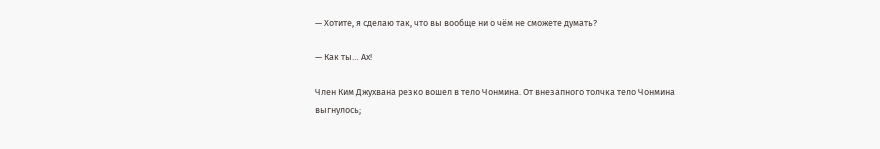— Хотите, я сделаю так, что вы вообще ни о чём не сможете думать?

— Как ты… Ах!

Член Ким Джухвана резко вошел в тело Чонмина. От внезапного толчка тело Чонмина выгнулось;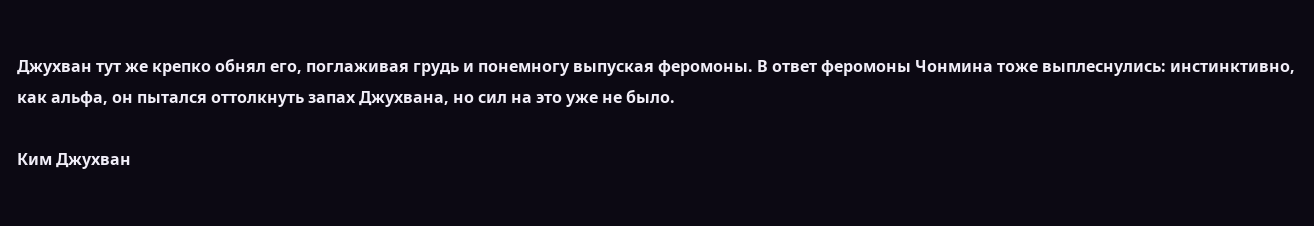Джухван тут же крепко обнял его, поглаживая грудь и понемногу выпуская феромоны. В ответ феромоны Чонмина тоже выплеснулись: инстинктивно, как альфа, он пытался оттолкнуть запах Джухвана, но сил на это уже не было.

Ким Джухван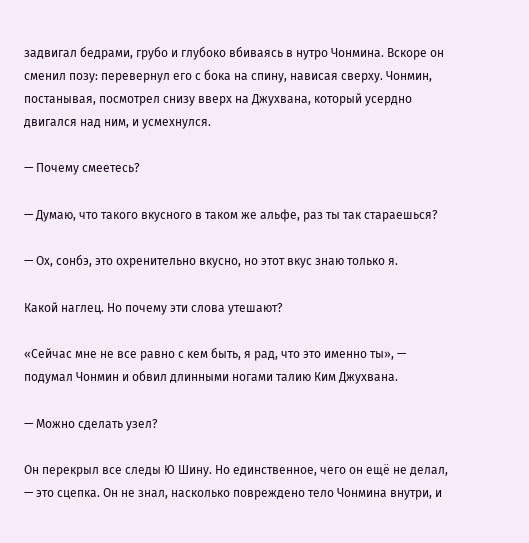задвигал бедрами, грубо и глубоко вбиваясь в нутро Чонмина. Вскоре он сменил позу: перевернул его с бока на спину, нависая сверху. Чонмин, постанывая, посмотрел снизу вверх на Джухвана, который усердно двигался над ним, и усмехнулся.

— Почему смеетесь?

— Думаю, что такого вкусного в таком же альфе, раз ты так стараешься?

— Ох, сонбэ, это охренительно вкусно, но этот вкус знаю только я.

Какой наглец. Но почему эти слова утешают?

«Сейчас мне не все равно с кем быть, я рад, что это именно ты», — подумал Чонмин и обвил длинными ногами талию Ким Джухвана.

— Можно сделать узел?

Он перекрыл все следы Ю Шину. Но единственное, чего он ещё не делал, — это сцепка. Он не знал, насколько повреждено тело Чонмина внутри, и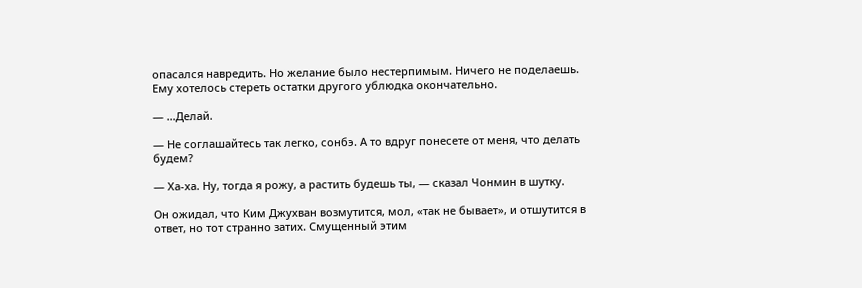опасался навредить. Но желание было нестерпимым. Ничего не поделаешь. Ему хотелось стереть остатки другого ублюдка окончательно.

— …Делай.

— Не соглашайтесь так легко, сонбэ. А то вдруг понесете от меня, что делать будем?

— Ха-ха. Ну, тогда я рожу, а растить будешь ты, — сказал Чонмин в шутку.

Он ожидал, что Ким Джухван возмутится, мол, «так не бывает», и отшутится в ответ, но тот странно затих. Смущенный этим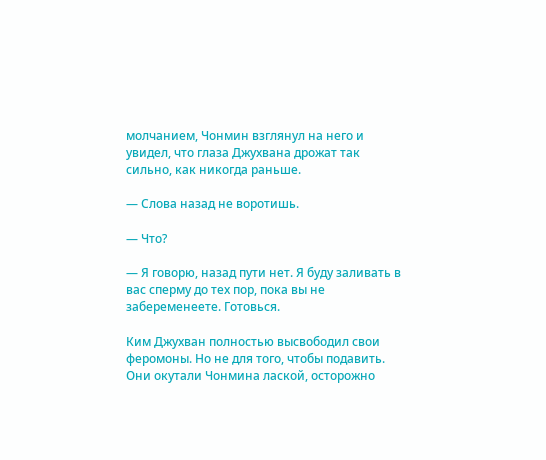молчанием, Чонмин взглянул на него и увидел, что глаза Джухвана дрожат так сильно, как никогда раньше.

— Слова назад не воротишь.

— Что?

— Я говорю, назад пути нет. Я буду заливать в вас сперму до тех пор, пока вы не забеременеете. Готовься.

Ким Джухван полностью высвободил свои феромоны. Но не для того, чтобы подавить. Они окутали Чонмина лаской, осторожно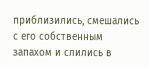приблизились, смешались с его собственным запахом и слились в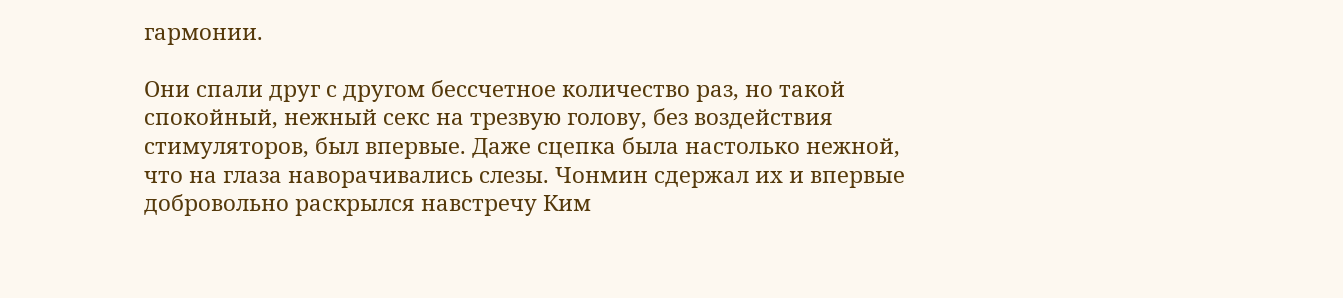гармонии.

Они спали друг с другом бессчетное количество раз, но такой спокойный, нежный секс на трезвую голову, без воздействия стимуляторов, был впервые. Даже сцепка была настолько нежной, что на глаза наворачивались слезы. Чонмин сдержал их и впервые добровольно раскрылся навстречу Ким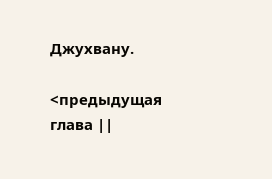Джухвану.

<предыдущая глава ||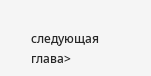следующая глава>